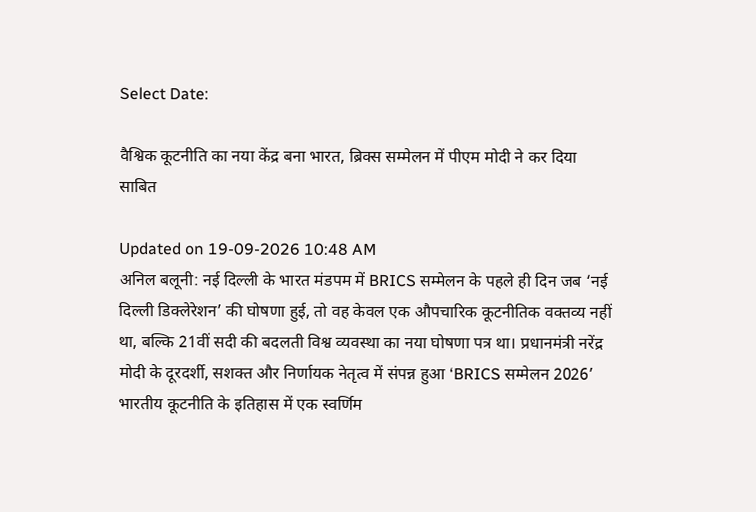Select Date:

वैश्विक कूटनीति का नया केंद्र बना भारत, ब्रिक्स सम्मेलन में पीएम मोदी ने कर दिया साबित

Updated on 19-09-2026 10:48 AM
अनिल बलूनी: नई दिल्ली के भारत मंडपम में BRICS सम्मेलन के पहले ही दिन जब ‘नई दिल्ली डिक्लेरेशन’ की घोषणा हुई, तो वह केवल एक औपचारिक कूटनीतिक वक्तव्य नहीं था, बल्कि 21वीं सदी की बदलती विश्व व्यवस्था का नया घोषणा पत्र था। प्रधानमंत्री नरेंद्र मोदी के दूरदर्शी, सशक्त और निर्णायक नेतृत्व में संपन्न हुआ ‘BRICS सम्मेलन 2026’ भारतीय कूटनीति के इतिहास में एक स्वर्णिम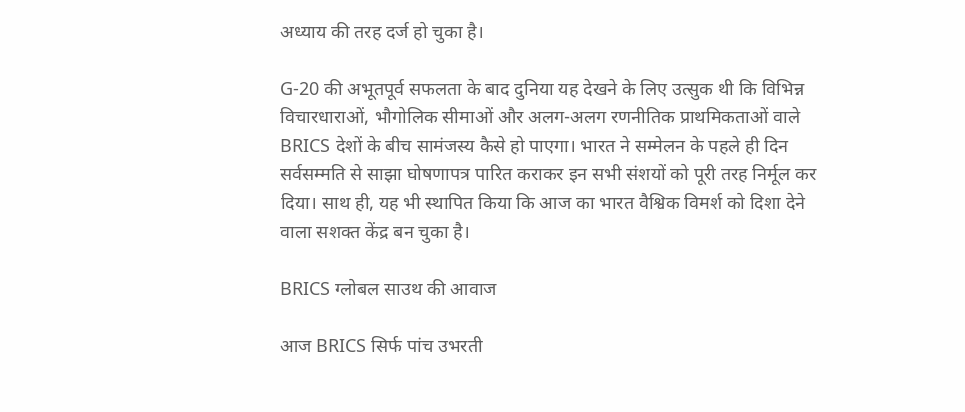अध्याय की तरह दर्ज हो चुका है।

G-20 की अभूतपूर्व सफलता के बाद दुनिया यह देखने के लिए उत्सुक थी कि विभिन्न विचारधाराओं, भौगोलिक सीमाओं और अलग-अलग रणनीतिक प्राथमिकताओं वाले BRICS देशों के बीच सामंजस्य कैसे हो पाएगा। भारत ने सम्मेलन के पहले ही दिन सर्वसम्मति से साझा घोषणापत्र पारित कराकर इन सभी संशयों को पूरी तरह निर्मूल कर दिया। साथ ही, यह भी स्थापित किया कि आज का भारत वैश्विक विमर्श को दिशा देने वाला सशक्त केंद्र बन चुका है।

BRICS ग्लोबल साउथ की आवाज

आज BRICS सिर्फ पांच उभरती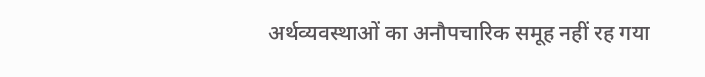अर्थव्यवस्थाओं का अनौपचारिक समूह नहीं रह गया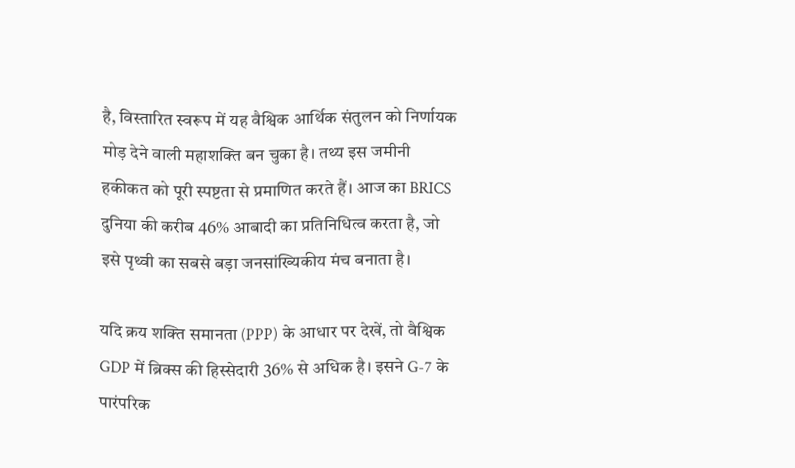है, विस्तारित स्वरूप में यह वैश्विक आर्थिक संतुलन को निर्णायक मोड़ देने वाली महाशक्ति बन चुका है। तथ्य इस जमीनी हकीकत को पूरी स्पष्टता से प्रमाणित करते हैं। आज का BRICS दुनिया की करीब 46% आबादी का प्रतिनिधित्व करता है, जो इसे पृथ्वी का सबसे बड़ा जनसांख्यिकीय मंच बनाता है।

यदि क्रय शक्ति समानता (PPP) के आधार पर देखें, तो वैश्विक GDP में ब्रिक्स की हिस्सेदारी 36% से अधिक है। इसने G-7 के पारंपरिक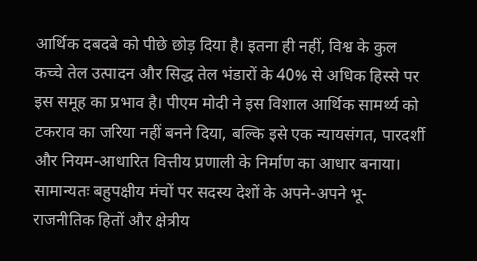आर्थिक दबदबे को पीछे छोड़ दिया है। इतना ही नहीं, विश्व के कुल कच्चे तेल उत्पादन और सिद्ध तेल भंडारों के 40% से अधिक हिस्से पर इस समूह का प्रभाव है। पीएम मोदी ने इस विशाल आर्थिक सामर्थ्य को टकराव का जरिया नहीं बनने दिया, बल्कि इसे एक न्यायसंगत, पारदर्शी और नियम-आधारित वित्तीय प्रणाली के निर्माण का आधार बनाया।
सामान्यतः बहुपक्षीय मंचों पर सदस्य देशों के अपने-अपने भू-राजनीतिक हितों और क्षेत्रीय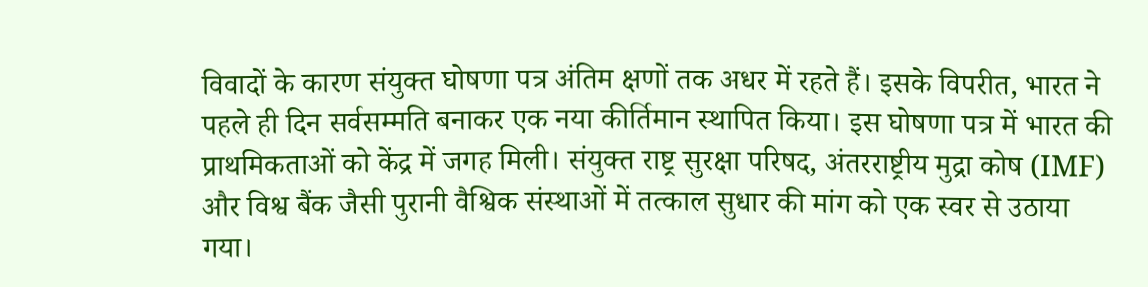विवादों के कारण संयुक्त घोषणा पत्र अंतिम क्षणों तक अधर में रहते हैं। इसके विपरीत, भारत ने पहले ही दिन सर्वसम्मति बनाकर एक नया कीर्तिमान स्थापित किया। इस घोषणा पत्र में भारत की प्राथमिकताओं को केंद्र में जगह मिली। संयुक्त राष्ट्र सुरक्षा परिषद, अंतरराष्ट्रीय मुद्रा कोष (IMF) और विश्व बैंक जैसी पुरानी वैश्विक संस्थाओं में तत्काल सुधार की मांग को एक स्वर से उठाया गया।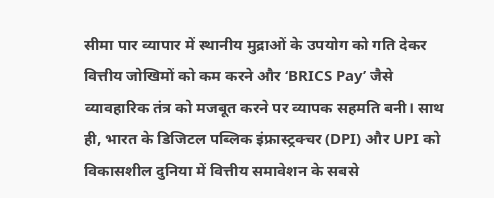सीमा पार व्यापार में स्थानीय मुद्राओं के उपयोग को गति देकर वित्तीय जोखिमों को कम करने और ‘BRICS Pay’ जैसे व्यावहारिक तंत्र को मजबूत करने पर व्यापक सहमति बनी। साथ ही, भारत के डिजिटल पब्लिक इंफ्रास्ट्रक्चर (DPI) और UPI को विकासशील दुनिया में वित्तीय समावेशन के सबसे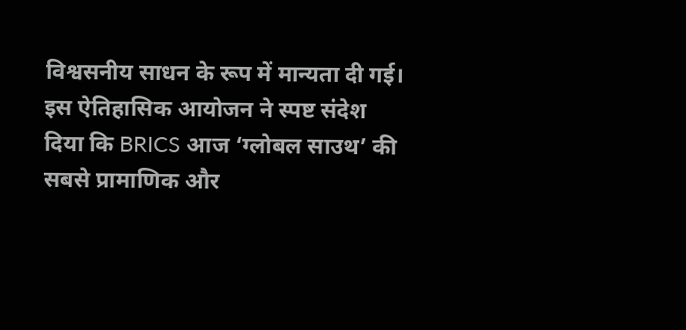विश्वसनीय साधन के रूप में मान्यता दी गई।
इस ऐतिहासिक आयोजन ने स्पष्ट संदेश दिया कि BRICS आज ‘ग्लोबल साउथ’ की सबसे प्रामाणिक और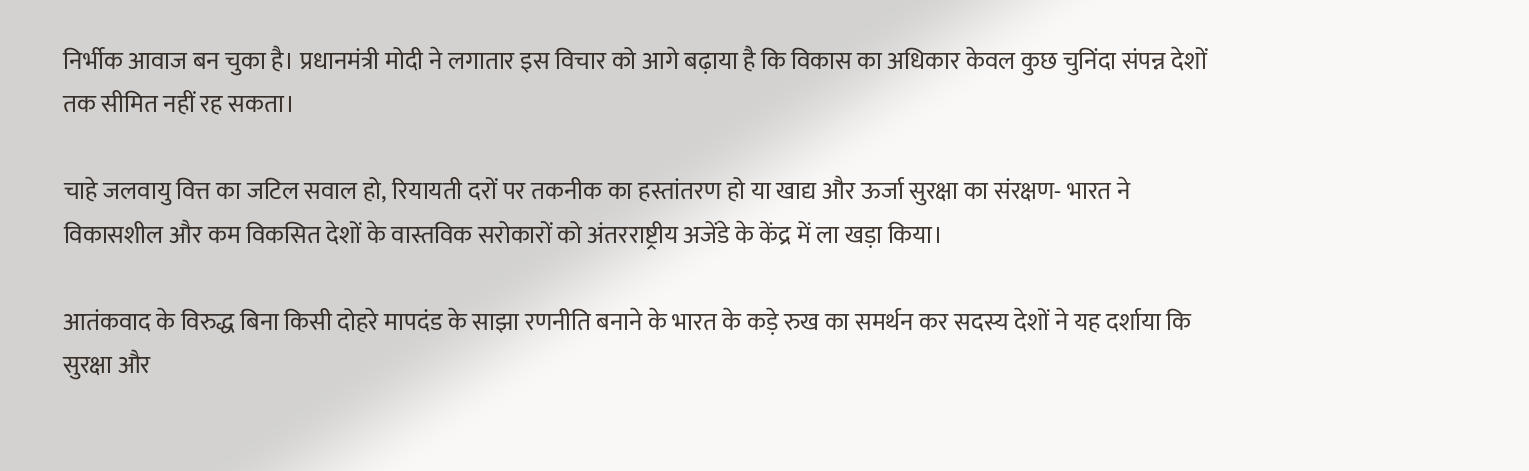निर्भीक आवाज बन चुका है। प्रधानमंत्री मोदी ने लगातार इस विचार को आगे बढ़ाया है कि विकास का अधिकार केवल कुछ चुनिंदा संपन्न देशों तक सीमित नहीं रह सकता।

चाहे जलवायु वित्त का जटिल सवाल हो, रियायती दरों पर तकनीक का हस्तांतरण हो या खाद्य और ऊर्जा सुरक्षा का संरक्षण- भारत ने विकासशील और कम विकसित देशों के वास्तविक सरोकारों को अंतरराष्ट्रीय अजेंडे के केंद्र में ला खड़ा किया।

आतंकवाद के विरुद्ध बिना किसी दोहरे मापदंड के साझा रणनीति बनाने के भारत के कड़े रुख का समर्थन कर सदस्य देशों ने यह दर्शाया कि सुरक्षा और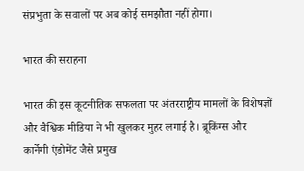संप्रभुता के सवालों पर अब कोई समझौता नहीं होगा।

भारत की सराहना

भारत की इस कूटनीतिक सफलता पर अंतरराष्ट्रीय मामलों के विशेषज्ञों और वैश्विक मीडिया ने भी खुलकर मुहर लगाई है। ब्रूकिंग्स और कार्नेगी एंडोमेंट जैसे प्रमुख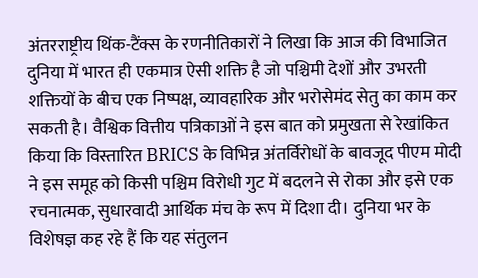अंतरराष्ट्रीय थिंक-टैंक्स के रणनीतिकारों ने लिखा कि आज की विभाजित दुनिया में भारत ही एकमात्र ऐसी शक्ति है जो पश्चिमी देशों और उभरती शक्तियों के बीच एक निष्पक्ष, व्यावहारिक और भरोसेमंद सेतु का काम कर सकती है। वैश्विक वित्तीय पत्रिकाओं ने इस बात को प्रमुखता से रेखांकित किया कि विस्तारित BRICS के विभिन्न अंतर्विरोधों के बावजूद पीएम मोदी ने इस समूह को किसी पश्चिम विरोधी गुट में बदलने से रोका और इसे एक रचनात्मक, सुधारवादी आर्थिक मंच के रूप में दिशा दी। दुनिया भर के विशेषज्ञ कह रहे हैं कि यह संतुलन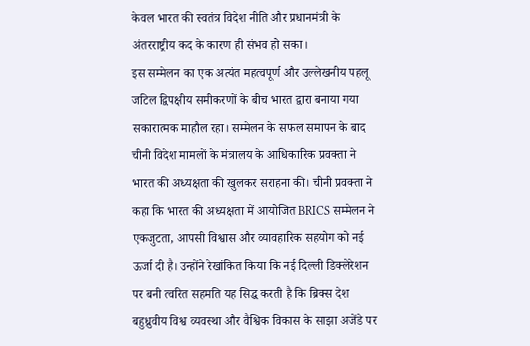केवल भारत की स्वतंत्र विदेश नीति और प्रधानमंत्री के अंतरराष्ट्रीय कद के कारण ही संभव हो सका।
इस सम्मेलन का एक अत्यंत महत्वपूर्ण और उल्लेखनीय पहलू जटिल द्विपक्षीय समीकरणों के बीच भारत द्वारा बनाया गया सकारात्मक माहौल रहा। सम्मेलन के सफल समापन के बाद चीनी विदेश मामलों के मंत्रालय के आधिकारिक प्रवक्ता ने भारत की अध्यक्षता की खुलकर सराहना की। चीनी प्रवक्ता ने कहा कि भारत की अध्यक्षता में आयोजित BRICS सम्मेलन ने एकजुटता, आपसी विश्वास और व्यावहारिक सहयोग को नई ऊर्जा दी है। उन्होंने रेखांकित किया कि नई दिल्ली डिक्लेरेशन पर बनी त्वरित सहमति यह सिद्ध करती है कि ब्रिक्स देश बहुध्रुवीय विश्व व्यवस्था और वैश्विक विकास के साझा अजेंडे पर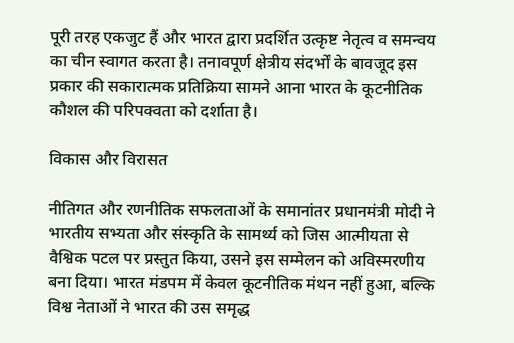पूरी तरह एकजुट हैं और भारत द्वारा प्रदर्शित उत्कृष्ट नेतृत्व व समन्वय का चीन स्वागत करता है। तनावपूर्ण क्षेत्रीय संदर्भों के बावजूद इस प्रकार की सकारात्मक प्रतिक्रिया सामने आना भारत के कूटनीतिक कौशल की परिपक्वता को दर्शाता है।

विकास और विरासत

नीतिगत और रणनीतिक सफलताओं के समानांतर प्रधानमंत्री मोदी ने भारतीय सभ्यता और संस्कृति के सामर्थ्य को जिस आत्मीयता से वैश्विक पटल पर प्रस्तुत किया, उसने इस सम्मेलन को अविस्मरणीय बना दिया। भारत मंडपम में केवल कूटनीतिक मंथन नहीं हुआ, बल्कि विश्व नेताओं ने भारत की उस समृद्ध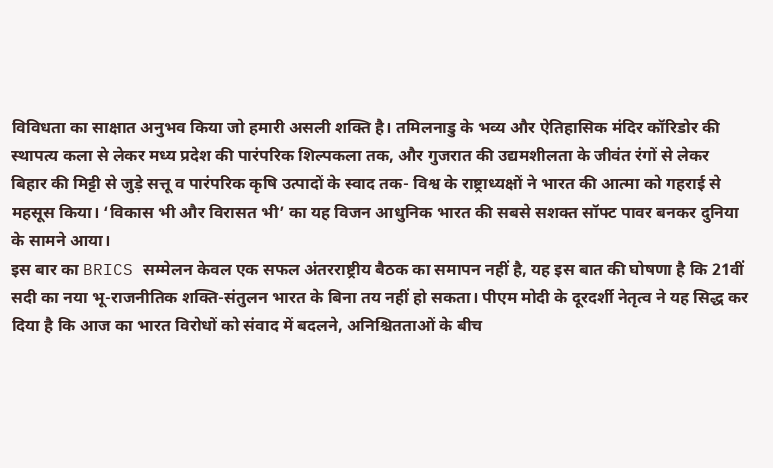विविधता का साक्षात अनुभव किया जो हमारी असली शक्ति है। तमिलनाडु के भव्य और ऐतिहासिक मंदिर कॉरिडोर की स्थापत्य कला से लेकर मध्य प्रदेश की पारंपरिक शिल्पकला तक, और गुजरात की उद्यमशीलता के जीवंत रंगों से लेकर बिहार की मिट्टी से जुड़े सत्तू व पारंपरिक कृषि उत्पादों के स्वाद तक- विश्व के राष्ट्राध्यक्षों ने भारत की आत्मा को गहराई से महसूस किया। ‘विकास भी और विरासत भी’ का यह विजन आधुनिक भारत की सबसे सशक्त सॉफ्ट पावर बनकर दुनिया के सामने आया।
इस बार का BRICS सम्मेलन केवल एक सफल अंतरराष्ट्रीय बैठक का समापन नहीं है, यह इस बात की घोषणा है कि 21वीं सदी का नया भू-राजनीतिक शक्ति-संतुलन भारत के बिना तय नहीं हो सकता। पीएम मोदी के दूरदर्शी नेतृत्व ने यह सिद्ध कर दिया है कि आज का भारत विरोधों को संवाद में बदलने, अनिश्चितताओं के बीच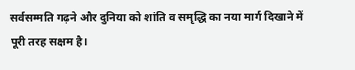सर्वसम्मति गढ़ने और दुनिया को शांति व समृद्धि का नया मार्ग दिखाने में पूरी तरह सक्षम है।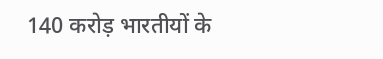140 करोड़ भारतीयों के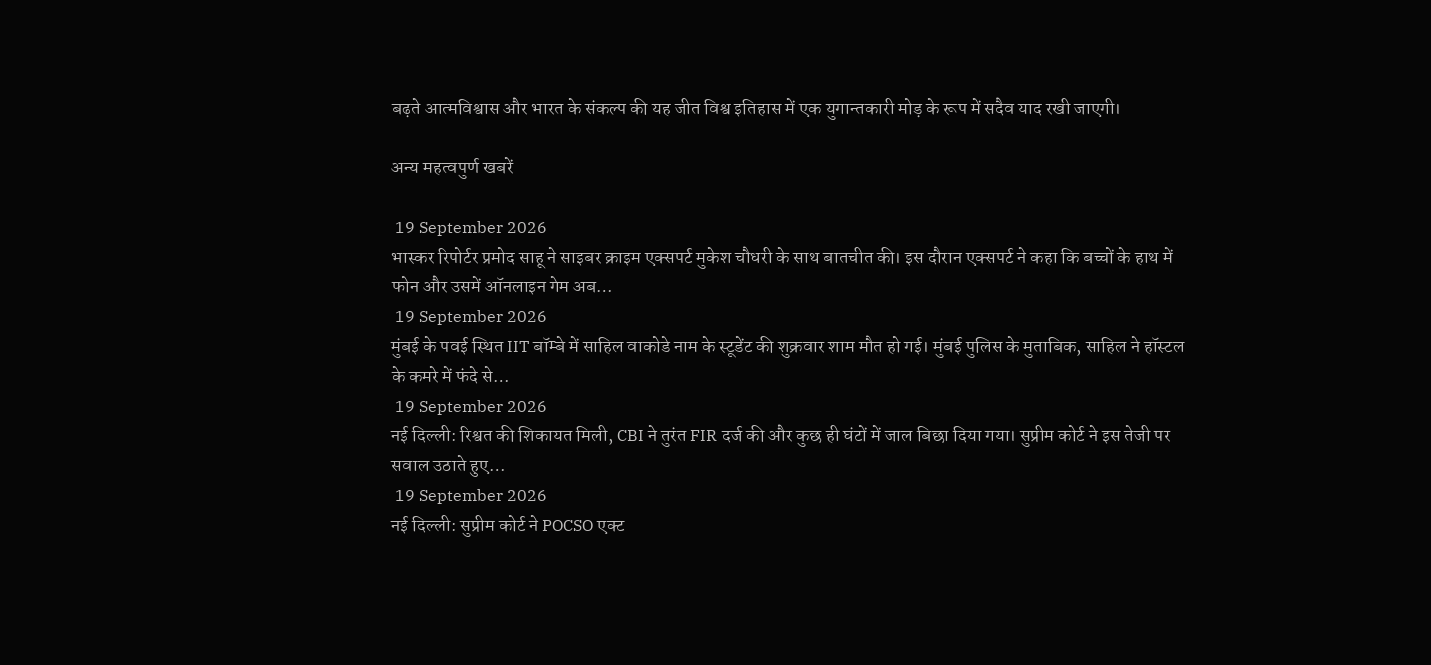बढ़ते आत्मविश्वास और भारत के संकल्प की यह जीत विश्व इतिहास में एक युगान्तकारी मोड़ के रूप में सदैव याद रखी जाएगी।

अन्य महत्वपुर्ण खबरें

 19 September 2026
भास्कर रिपोर्टर प्रमोद साहू ने साइबर क्राइम एक्सपर्ट मुकेश चौधरी के साथ बातचीत की। इस दौरान एक्सपर्ट ने कहा कि बच्चों के हाथ में फोन और उसमें ऑनलाइन गेम अब…
 19 September 2026
मुंबई के पवई स्थित IIT बॉम्बे में साहिल वाकोडे नाम के स्टूडेंट की शुक्रवार शाम मौत हो गई। मुंबई पुलिस के मुताबिक, साहिल ने हॉस्टल के कमरे में फंदे से…
 19 September 2026
नई दिल्ली: रिश्वत की शिकायत मिली, CBI ने तुरंत FIR दर्ज की और कुछ ही घंटों में जाल बिछा दिया गया। सुप्रीम कोर्ट ने इस तेजी पर सवाल उठाते हुए…
 19 September 2026
नई दिल्ली: सुप्रीम कोर्ट ने POCSO एक्ट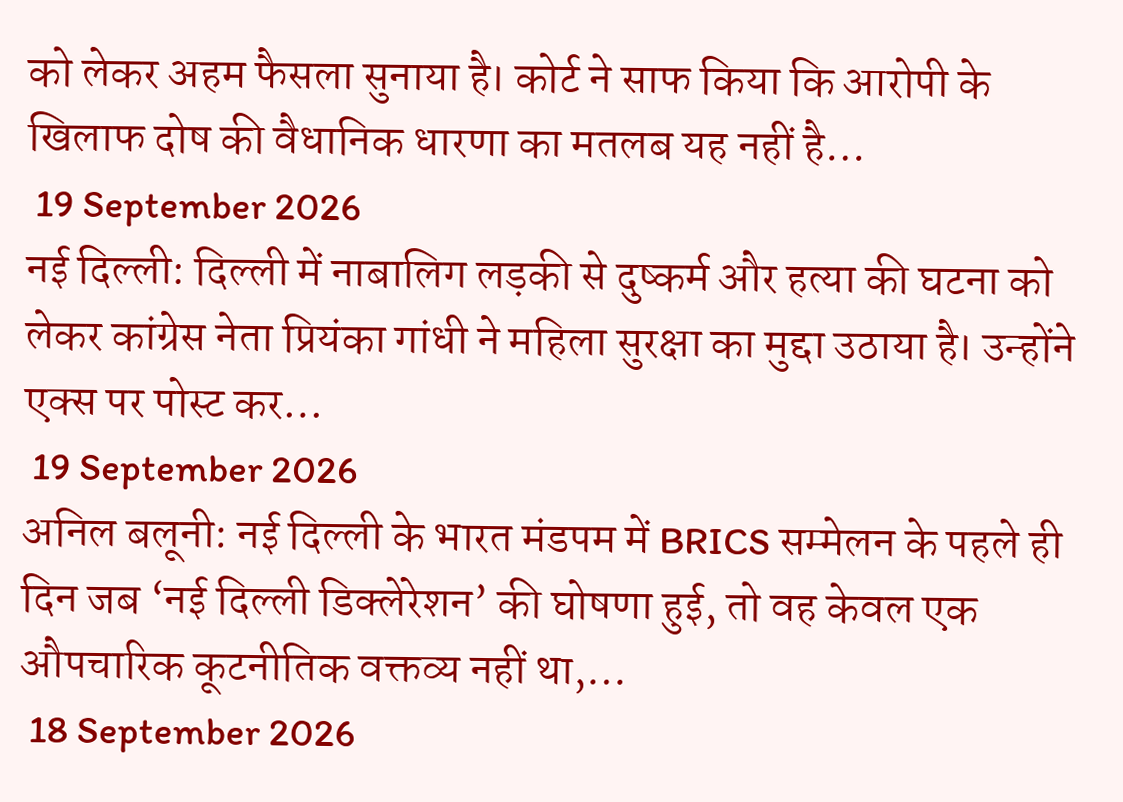को लेकर अहम फैसला सुनाया है। कोर्ट ने साफ किया कि आरोपी के खिलाफ दोष की वैधानिक धारणा का मतलब यह नहीं है…
 19 September 2026
नई दिल्ली: दिल्ली में नाबालिग लड़की से दुष्कर्म और हत्या की घटना को लेकर कांग्रेस नेता प्रियंका गांधी ने महिला सुरक्षा का मुद्दा उठाया है। उन्होंने एक्स पर पोस्ट कर…
 19 September 2026
अनिल बलूनी: नई दिल्ली के भारत मंडपम में BRICS सम्मेलन के पहले ही दिन जब ‘नई दिल्ली डिक्लेरेशन’ की घोषणा हुई, तो वह केवल एक औपचारिक कूटनीतिक वक्तव्य नहीं था,…
 18 September 2026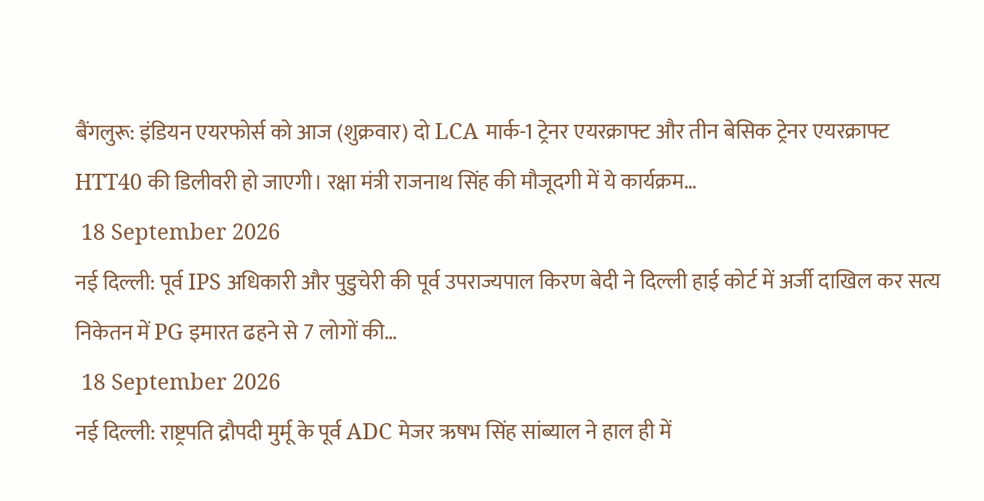बैंगलुरू: इंडियन एयरफोर्स को आज (शुक्रवार) दो LCA मार्क-1 ट्रेनर एयरक्राफ्ट और तीन बेसिक ट्रेनर एयरक्राफ्ट HTT40 की डिलीवरी हो जाएगी। रक्षा मंत्री राजनाथ सिंह की मौजूदगी में ये कार्यक्रम…
 18 September 2026
नई दिल्ली: पूर्व IPS अधिकारी और पुडुचेरी की पूर्व उपराज्यपाल किरण बेदी ने दिल्ली हाई कोर्ट में अर्जी दाखिल कर सत्य निकेतन में PG इमारत ढहने से 7 लोगों की…
 18 September 2026
नई दिल्ली: राष्ट्रपति द्रौपदी मुर्मू के पूर्व ADC मेजर ऋषभ सिंह सांब्याल ने हाल ही में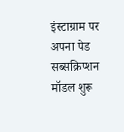इंस्टाग्राम पर अपना पेड सब्सक्रिप्शन मॉडल शुरू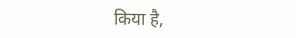किया है,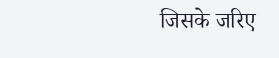जिसके जरिए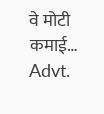वे मोटी कमाई…
Advt.